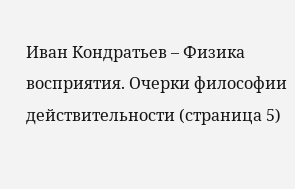Иван Кондратьев – Физика восприятия. Очерки философии действительности (страница 5)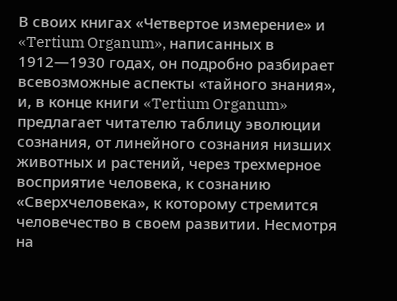В своих книгах «Четвертое измерение» и «Tertium Organum», написанных в 1912—1930 годах, он подробно разбирает всевозможные аспекты «тайного знания», и, в конце книги «Tertium Organum» предлагает читателю таблицу эволюции сознания, от линейного сознания низших животных и растений, через трехмерное восприятие человека, к сознанию «Сверхчеловека», к которому стремится человечество в своем развитии. Несмотря на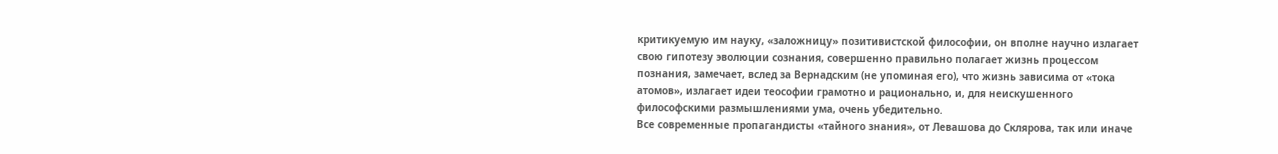критикуемую им науку, «заложницу» позитивистской философии, он вполне научно излагает свою гипотезу эволюции сознания, совершенно правильно полагает жизнь процессом познания, замечает, вслед за Вернадским (не упоминая его), что жизнь зависима от «тока атомов», излагает идеи теософии грамотно и рационально, и, для неискушенного философскими размышлениями ума, очень убедительно.
Все современные пропагандисты «тайного знания», от Левашова до Склярова, так или иначе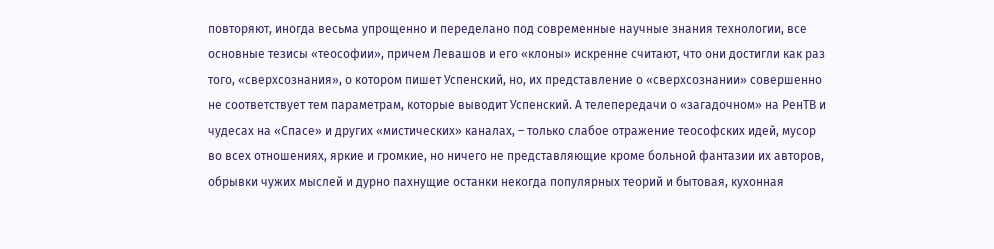повторяют, иногда весьма упрощенно и переделано под современные научные знания технологии, все основные тезисы «теософии», причем Левашов и его «клоны» искренне считают, что они достигли как раз того, «сверхсознания», о котором пишет Успенский, но, их представление о «сверхсознании» совершенно не соответствует тем параметрам, которые выводит Успенский. А телепередачи о «загадочном» на РенТВ и чудесах на «Спасе» и других «мистических» каналах, – только слабое отражение теософских идей, мусор во всех отношениях, яркие и громкие, но ничего не представляющие кроме больной фантазии их авторов, обрывки чужих мыслей и дурно пахнущие останки некогда популярных теорий и бытовая, кухонная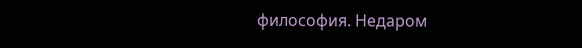философия. Недаром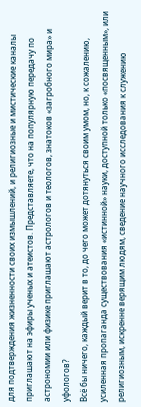для подтверждения жизненности своих измышлений, и религиозные и мистические каналы приглашают на эфиры ученых и атеистов. Представляете, что на популярную передачу по астрономии или физике приглашают астрологов и теологов, знатоков «загробного мира» и уфологов?
Всё бы ничего, каждый верит в то, до чего может дотянуться своим умом, но, к сожалению, усиленная пропаганда существования «истинной» науки, доступной только «посвященным», или религиозным, искренне верящим людям, сведение научного исследования к служению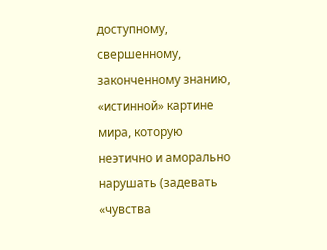доступному, свершенному, законченному знанию, «истинной» картине мира, которую неэтично и аморально нарушать (задевать «чувства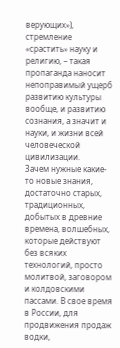верующих»), стремление «срастить» науку и религию, – такая пропаганда наносит непоправимый ущерб развитию культуры вообще, и развитию сознания, а значит и науки, и жизни всей человеческой цивилизации.
Зачем нужные какие-то новые знания, достаточно старых, традиционных, добытых в древние времена, волшебных, которые действуют без всяких технологий, просто молитвой, заговором и колдовскими пассами. В свое время в России, для продвижения продаж водки,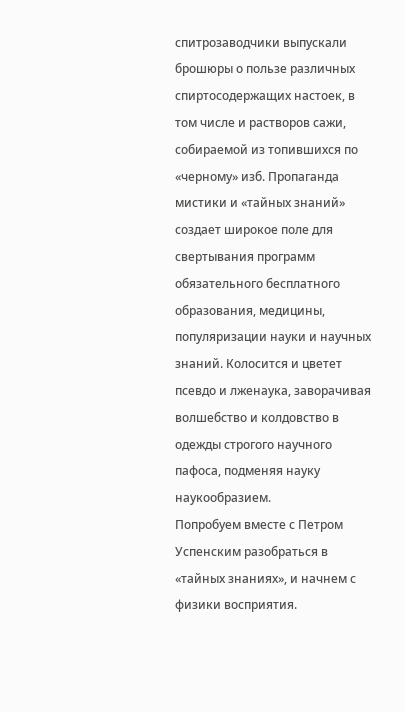спитрозаводчики выпускали брошюры о пользе различных спиртосодержащих настоек, в том числе и растворов сажи, собираемой из топившихся по «черному» изб. Пропаганда мистики и «тайных знаний» создает широкое поле для свертывания программ обязательного бесплатного образования, медицины, популяризации науки и научных знаний. Колосится и цветет псевдо и лженаука, заворачивая волшебство и колдовство в одежды строгого научного пафоса, подменяя науку наукообразием.
Попробуем вместе с Петром Успенским разобраться в «тайных знаниях», и начнем с физики восприятия.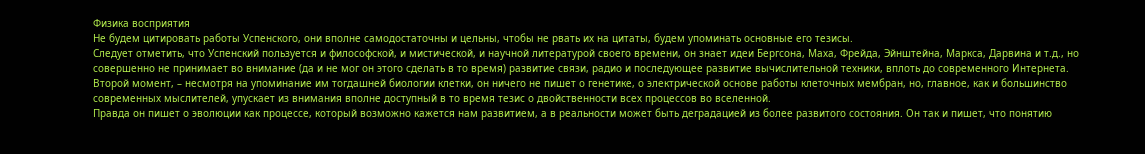Физика восприятия
Не будем цитировать работы Успенского, они вполне самодостаточны и цельны, чтобы не рвать их на цитаты, будем упоминать основные его тезисы.
Следует отметить, что Успенский пользуется и философской, и мистической, и научной литературой своего времени, он знает идеи Бергсона, Маха, Фрейда, Эйнштейна, Маркса, Дарвина и т.д., но совершенно не принимает во внимание (да и не мог он этого сделать в то время) развитие связи, радио и последующее развитие вычислительной техники, вплоть до современного Интернета.
Второй момент, – несмотря на упоминание им тогдашней биологии клетки, он ничего не пишет о генетике, о электрической основе работы клеточных мембран, но, главное, как и большинство современных мыслителей, упускает из внимания вполне доступный в то время тезис о двойственности всех процессов во вселенной.
Правда он пишет о эволюции как процессе, который возможно кажется нам развитием, а в реальности может быть деградацией из более развитого состояния. Он так и пишет, что понятию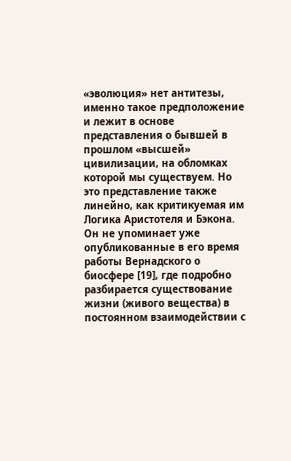«эволюция» нет антитезы, именно такое предположение и лежит в основе представления о бывшей в прошлом «высшей» цивилизации, на обломках которой мы существуем. Но это представление также линейно, как критикуемая им Логика Аристотеля и Бэкона.
Он не упоминает уже опубликованные в его время работы Вернадского о биосфере [19], где подробно разбирается существование жизни (живого вещества) в постоянном взаимодействии с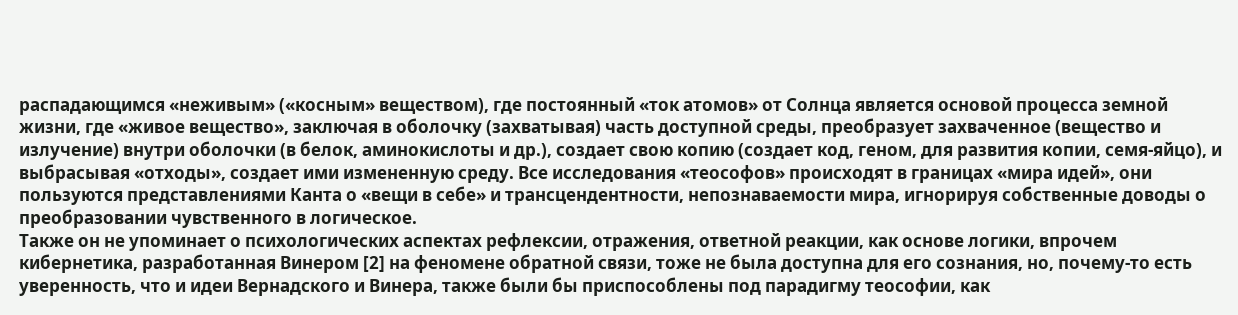распадающимся «неживым» («косным» веществом), где постоянный «ток атомов» от Солнца является основой процесса земной жизни, где «живое вещество», заключая в оболочку (захватывая) часть доступной среды, преобразует захваченное (вещество и излучение) внутри оболочки (в белок, аминокислоты и др.), создает свою копию (создает код, геном, для развития копии, семя-яйцо), и выбрасывая «отходы», создает ими измененную среду. Все исследования «теософов» происходят в границах «мира идей», они пользуются представлениями Канта о «вещи в себе» и трансцендентности, непознаваемости мира, игнорируя собственные доводы о преобразовании чувственного в логическое.
Также он не упоминает о психологических аспектах рефлексии, отражения, ответной реакции, как основе логики, впрочем кибернетика, разработанная Винером [2] на феномене обратной связи, тоже не была доступна для его сознания, но, почему-то есть уверенность, что и идеи Вернадского и Винера, также были бы приспособлены под парадигму теософии, как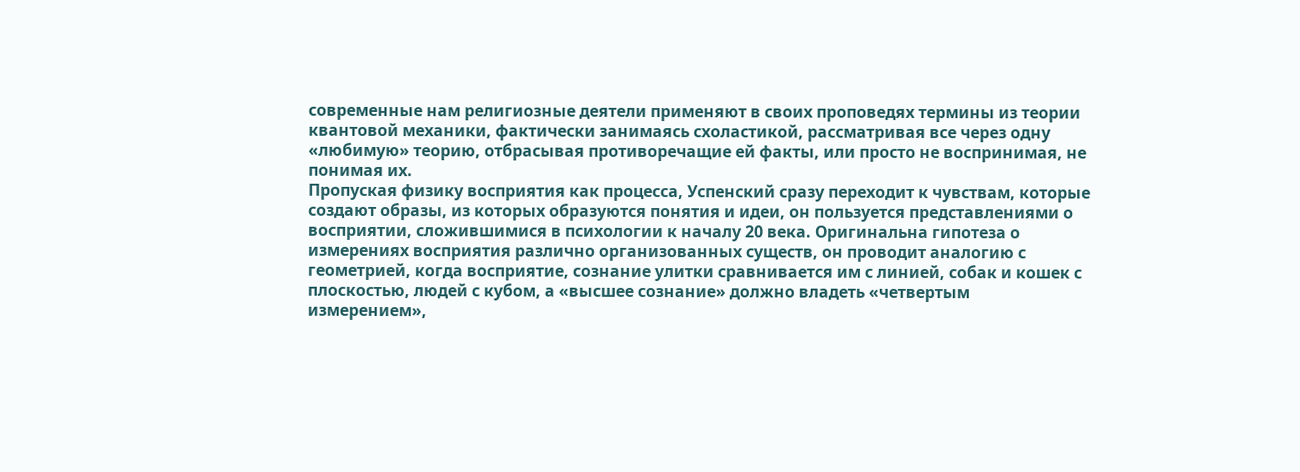современные нам религиозные деятели применяют в своих проповедях термины из теории квантовой механики, фактически занимаясь схоластикой, рассматривая все через одну «любимую» теорию, отбрасывая противоречащие ей факты, или просто не воспринимая, не понимая их.
Пропуская физику восприятия как процесса, Успенский сразу переходит к чувствам, которые создают образы, из которых образуются понятия и идеи, он пользуется представлениями о восприятии, сложившимися в психологии к началу 20 века. Оригинальна гипотеза о измерениях восприятия различно организованных существ, он проводит аналогию с геометрией, когда восприятие, сознание улитки сравнивается им с линией, собак и кошек с плоскостью, людей с кубом, а «высшее сознание» должно владеть «четвертым измерением»,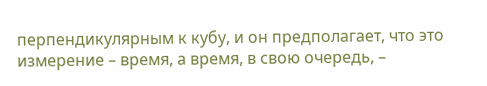перпендикулярным к кубу, и он предполагает, что это измерение – время, а время, в свою очередь, –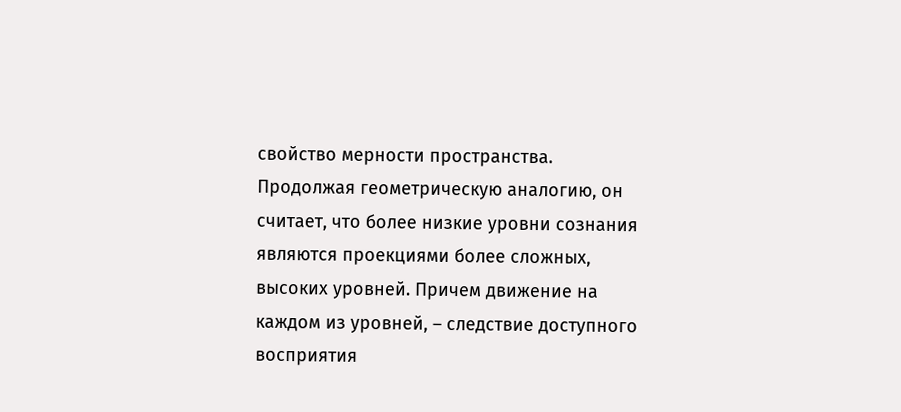свойство мерности пространства. Продолжая геометрическую аналогию, он считает, что более низкие уровни сознания являются проекциями более сложных, высоких уровней. Причем движение на каждом из уровней, – следствие доступного восприятия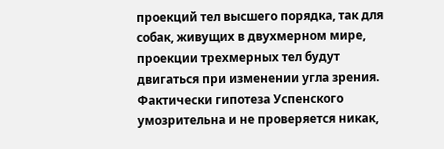проекций тел высшего порядка, так для собак, живущих в двухмерном мире, проекции трехмерных тел будут двигаться при изменении угла зрения. Фактически гипотеза Успенского умозрительна и не проверяется никак,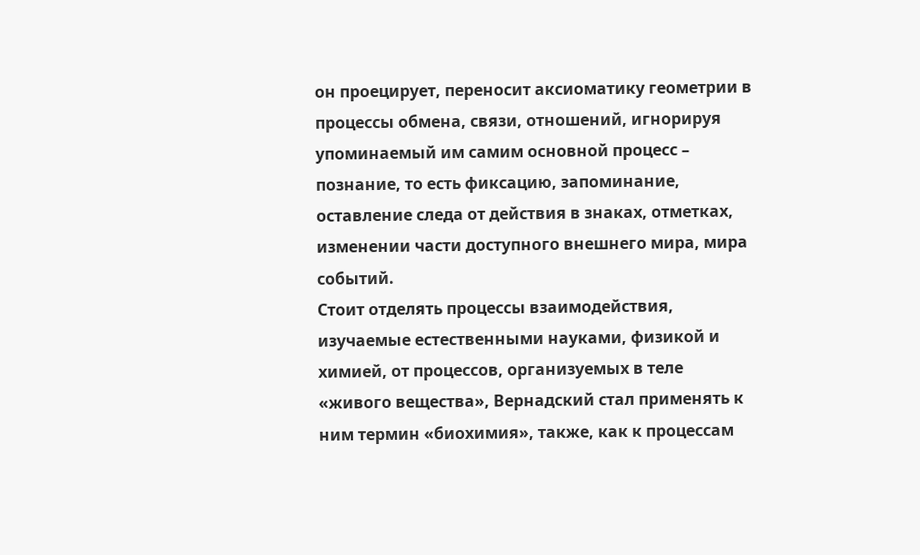он проецирует, переносит аксиоматику геометрии в процессы обмена, связи, отношений, игнорируя упоминаемый им самим основной процесс – познание, то есть фиксацию, запоминание, оставление следа от действия в знаках, отметках, изменении части доступного внешнего мира, мира событий.
Стоит отделять процессы взаимодействия, изучаемые естественными науками, физикой и химией, от процессов, организуемых в теле «живого вещества», Вернадский стал применять к ним термин «биохимия», также, как к процессам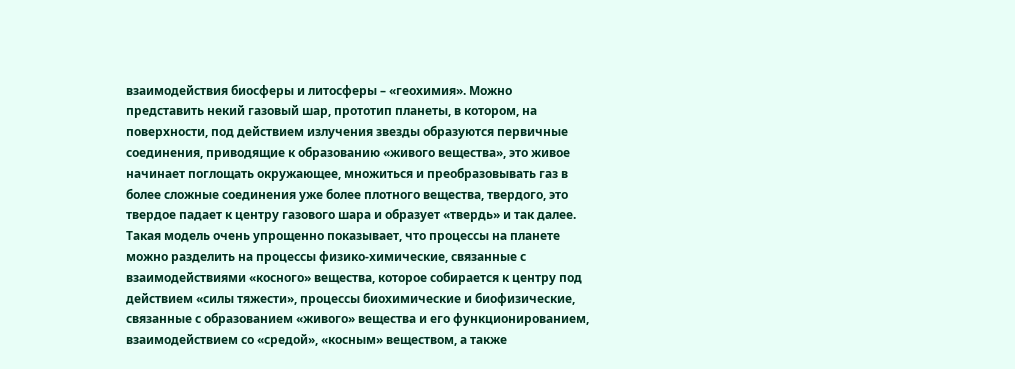взаимодействия биосферы и литосферы – «геохимия». Можно представить некий газовый шар, прототип планеты, в котором, на поверхности, под действием излучения звезды образуются первичные соединения, приводящие к образованию «живого вещества», это живое начинает поглощать окружающее, множиться и преобразовывать газ в более сложные соединения уже более плотного вещества, твердого, это твердое падает к центру газового шара и образует «твердь» и так далее. Такая модель очень упрощенно показывает, что процессы на планете можно разделить на процессы физико-химические, связанные с взаимодействиями «косного» вещества, которое собирается к центру под действием «силы тяжести», процессы биохимические и биофизические, связанные с образованием «живого» вещества и его функционированием, взаимодействием со «средой», «косным» веществом, а также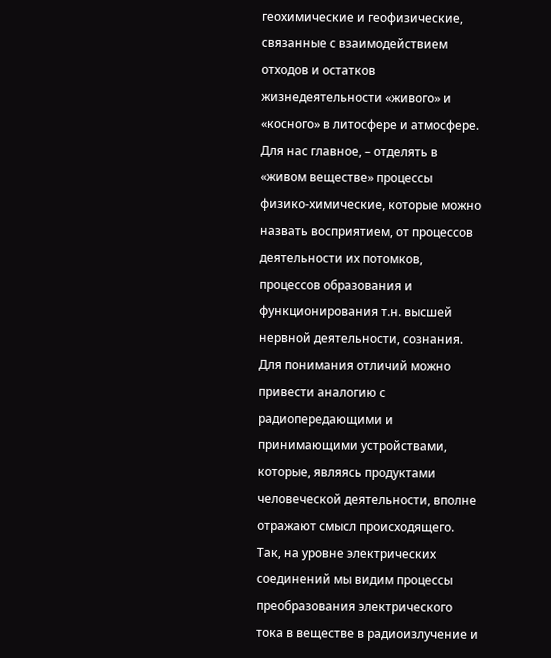геохимические и геофизические, связанные с взаимодействием отходов и остатков жизнедеятельности «живого» и «косного» в литосфере и атмосфере. Для нас главное, – отделять в «живом веществе» процессы физико-химические, которые можно назвать восприятием, от процессов деятельности их потомков, процессов образования и функционирования т.н. высшей нервной деятельности, сознания.
Для понимания отличий можно привести аналогию с радиопередающими и принимающими устройствами, которые, являясь продуктами человеческой деятельности, вполне отражают смысл происходящего. Так, на уровне электрических соединений мы видим процессы преобразования электрического тока в веществе в радиоизлучение и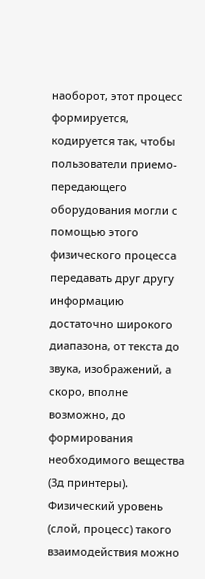наоборот, этот процесс формируется, кодируется так, чтобы пользователи приемо-передающего оборудования могли с помощью этого физического процесса передавать друг другу информацию достаточно широкого диапазона, от текста до звука, изображений, а скоро, вполне возможно, до формирования необходимого вещества (3д принтеры). Физический уровень (слой, процесс) такого взаимодействия можно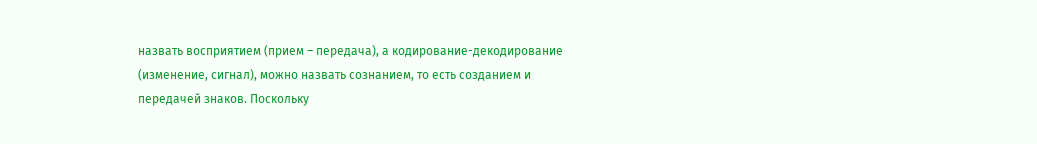назвать восприятием (прием – передача), а кодирование-декодирование (изменение, сигнал), можно назвать сознанием, то есть созданием и передачей знаков. Поскольку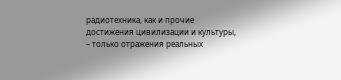радиотехника, как и прочие достижения цивилизации и культуры, – только отражения реальных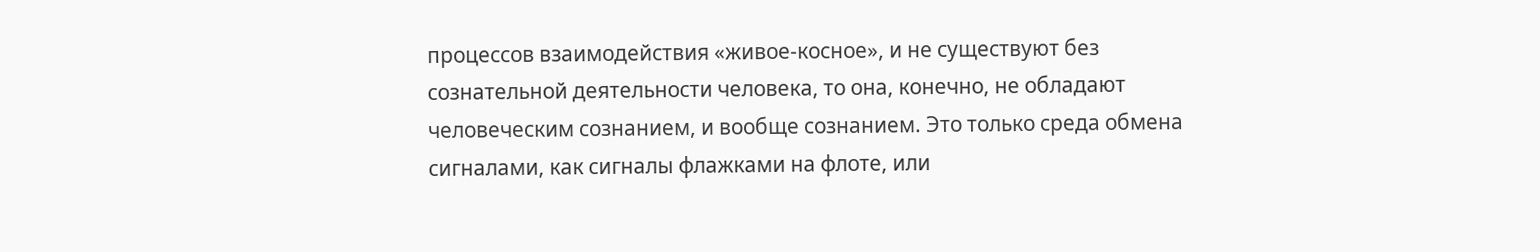процессов взаимодействия «живое-косное», и не существуют без сознательной деятельности человека, то она, конечно, не обладают человеческим сознанием, и вообще сознанием. Это только среда обмена сигналами, как сигналы флажками на флоте, или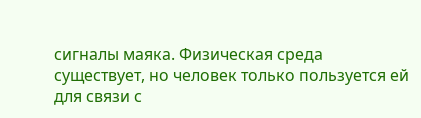сигналы маяка. Физическая среда существует, но человек только пользуется ей для связи с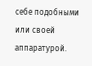себе подобными или своей аппаратурой.